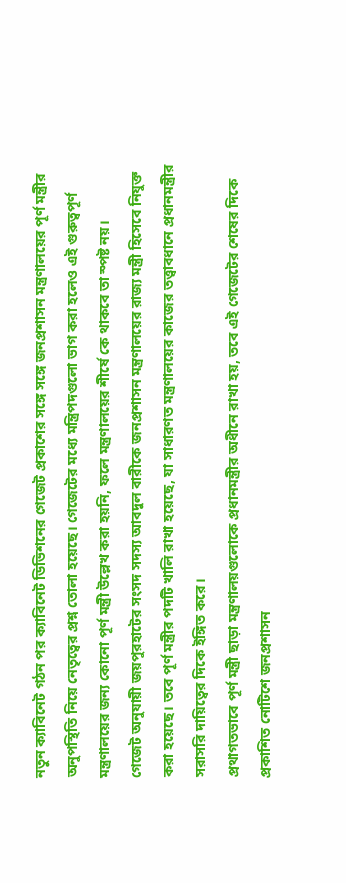নতুন ক্যাবিনেট গঠন পর ক্যাবিনেট ডিভিশনের গেজেট প্রকাশের সঙ্গে সঙ্গে জনপ্রশাসন মন্ত্রণালয়ের পূর্ণ মন্ত্রীর অনুপস্থিতি নিয়ে নেতৃত্বের প্রশ্ন তোলা হয়েছে। গেজেটের মধ্যে মন্ত্রিপদগুলো ভাগ করা হলেও এই গুরুত্বপূর্ণ মন্ত্রণালয়ের জন্য কোনো পূর্ণ মন্ত্রী উল্লেখ করা হয়নি, ফলে মন্ত্রণালয়ের শীর্ষে কে থাকবে তা স্পষ্ট নয়।
গেজেট অনুযায়ী জয়পুরহাটের সংসদ সদস্য আবদুল বারীকে জনপ্রশাসন মন্ত্রণালয়ের রাজ্য মন্ত্রী হিসেবে নিযুক্ত করা হয়েছে। তবে পূর্ণ মন্ত্রীর পদটি খালি রাখা হয়েছে, যা সাধারণত মন্ত্রণালয়ের কাজের তত্ত্বাবধানে প্রধানমন্ত্রীর সরাসরি দায়িত্বের দিকে ইঙ্গিত করে।
প্রথাগতভাবে পূর্ণ মন্ত্রী ছাড়া মন্ত্রণালয়গুলোকে প্রধানমন্ত্রীর অধীনে রাখা হয়, তবে এই গেজেটের শেষের দিকে প্রকাশিত নোটিশে জনপ্রশাসন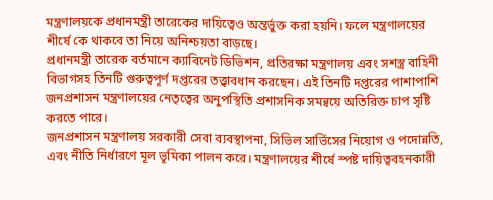মন্ত্রণালয়কে প্রধানমন্ত্রী তারেকের দায়িত্বেও অন্তর্ভুক্ত করা হয়নি। ফলে মন্ত্রণালয়ের শীর্ষে কে থাকবে তা নিয়ে অনিশ্চয়তা বাড়ছে।
প্রধানমন্ত্রী তারেক বর্তমানে ক্যাবিনেট ডিভিশন, প্রতিরক্ষা মন্ত্রণালয় এবং সশস্ত্র বাহিনী বিভাগসহ তিনটি গুরুত্বপূর্ণ দপ্তরের তত্ত্বাবধান করছেন। এই তিনটি দপ্তরের পাশাপাশি জনপ্রশাসন মন্ত্রণালয়ের নেতৃত্বের অনুপস্থিতি প্রশাসনিক সমন্বয়ে অতিরিক্ত চাপ সৃষ্টি করতে পারে।
জনপ্রশাসন মন্ত্রণালয় সরকারী সেবা ব্যবস্থাপনা, সিভিল সার্ভিসের নিয়োগ ও পদোন্নতি, এবং নীতি নির্ধারণে মূল ভূমিকা পালন করে। মন্ত্রণালয়ের শীর্ষে স্পষ্ট দায়িত্ববহনকারী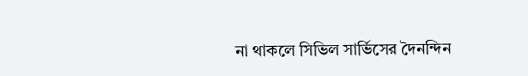না থাকলে সিভিল সার্ভিসের দৈনন্দিন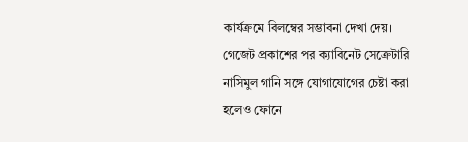কার্যক্রমে বিলম্বের সম্ভাবনা দেখা দেয়।
গেজেট প্রকাশের পর ক্যাবিনেট সেক্রেটারি নাসিমুল গানি সঙ্গে যোগাযোগের চেষ্টা করা হলেও ফোনে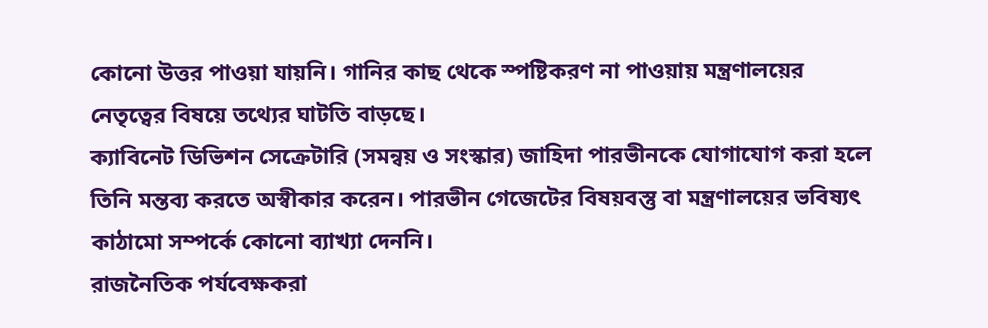কোনো উত্তর পাওয়া যায়নি। গানির কাছ থেকে স্পষ্টিকরণ না পাওয়ায় মন্ত্রণালয়ের নেতৃত্বের বিষয়ে তথ্যের ঘাটতি বাড়ছে।
ক্যাবিনেট ডিভিশন সেক্রেটারি (সমন্বয় ও সংস্কার) জাহিদা পারভীনকে যোগাযোগ করা হলে তিনি মন্তব্য করতে অস্বীকার করেন। পারভীন গেজেটের বিষয়বস্তু বা মন্ত্রণালয়ের ভবিষ্যৎ কাঠামো সম্পর্কে কোনো ব্যাখ্যা দেননি।
রাজনৈতিক পর্যবেক্ষকরা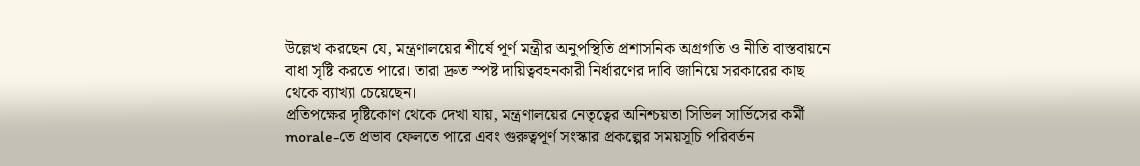উল্লেখ করছেন যে, মন্ত্রণালয়ের শীর্ষে পূর্ণ মন্ত্রীর অনুপস্থিতি প্রশাসনিক অগ্রগতি ও নীতি বাস্তবায়নে বাধা সৃষ্টি করতে পারে। তারা দ্রুত স্পষ্ট দায়িত্ববহনকারী নির্ধারণের দাবি জানিয়ে সরকারের কাছ থেকে ব্যাখ্যা চেয়েছেন।
প্রতিপক্ষের দৃষ্টিকোণ থেকে দেখা যায়, মন্ত্রণালয়ের নেতৃত্বের অনিশ্চয়তা সিভিল সার্ভিসের কর্মী morale-তে প্রভাব ফেলতে পারে এবং গুরুত্বপূর্ণ সংস্কার প্রকল্পের সময়সূচি পরিবর্তন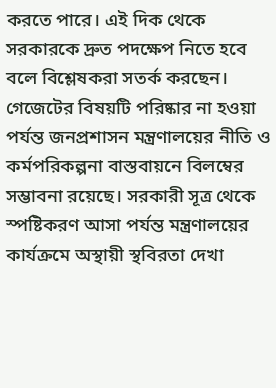করতে পারে। এই দিক থেকে সরকারকে দ্রুত পদক্ষেপ নিতে হবে বলে বিশ্লেষকরা সতর্ক করছেন।
গেজেটের বিষয়টি পরিষ্কার না হওয়া পর্যন্ত জনপ্রশাসন মন্ত্রণালয়ের নীতি ও কর্মপরিকল্পনা বাস্তবায়নে বিলম্বের সম্ভাবনা রয়েছে। সরকারী সূত্র থেকে স্পষ্টিকরণ আসা পর্যন্ত মন্ত্রণালয়ের কার্যক্রমে অস্থায়ী স্থবিরতা দেখা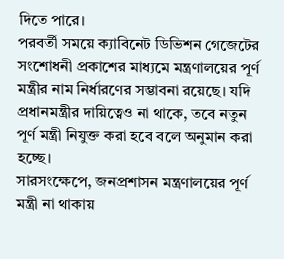দিতে পারে।
পরবর্তী সময়ে ক্যাবিনেট ডিভিশন গেজেটের সংশোধনী প্রকাশের মাধ্যমে মন্ত্রণালয়ের পূর্ণ মন্ত্রীর নাম নির্ধারণের সম্ভাবনা রয়েছে। যদি প্রধানমন্ত্রীর দায়িত্বেও না থাকে, তবে নতুন পূর্ণ মন্ত্রী নিযুক্ত করা হবে বলে অনুমান করা হচ্ছে।
সারসংক্ষেপে, জনপ্রশাসন মন্ত্রণালয়ের পূর্ণ মন্ত্রী না থাকায়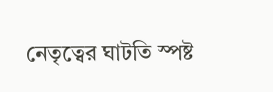নেতৃত্বের ঘাটতি স্পষ্ট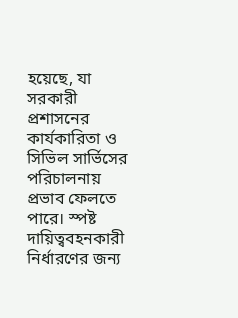হয়েছে, যা সরকারী প্রশাসনের কার্যকারিতা ও সিভিল সার্ভিসের পরিচালনায় প্রভাব ফেলতে পারে। স্পষ্ট দায়িত্ববহনকারী নির্ধারণের জন্য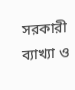সরকারী ব্যাখ্যা ও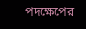পদক্ষেপের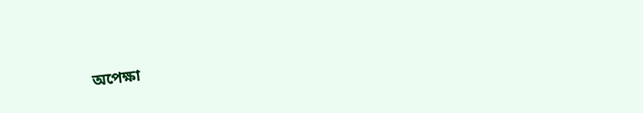অপেক্ষা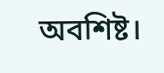অবশিষ্ট।